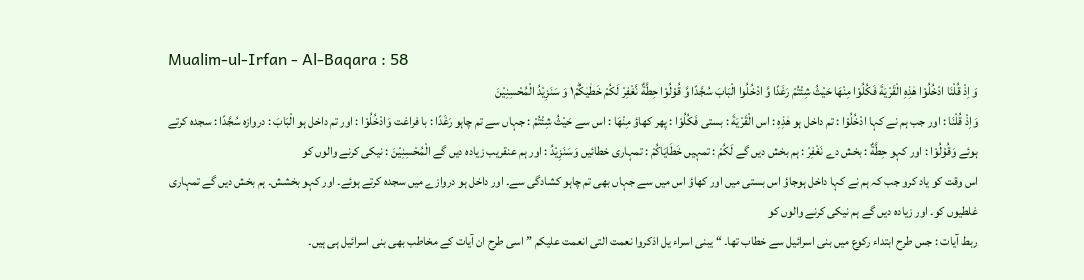Mualim-ul-Irfan - Al-Baqara : 58
وَ اِذْ قُلْنَا ادْخُلُوْا هٰذِهِ الْقَرْیَةَ فَكُلُوْا مِنْهَا حَیْثُ شِئْتُمْ رَغَدًا وَّ ادْخُلُوا الْبَابَ سُجَّدًا وَّ قُوْلُوْا حِطَّةٌ نَّغْفِرْ لَكُمْ خَطٰیٰكُمْ١ؕ وَ سَنَزِیْدُ الْمُحْسِنِیْنَ
وَاِذْ قُلْنَا : اور جب ہم نے کہا ادْخُلُوْا : تم داخل ہو هٰذِهِ : اس الْقَرْيَةَ : بستی فَكُلُوْا : پھر کھاؤ مِنْهَا : اس سے حَيْثُ شِئْتُمْ : جہاں سے تم چاہو رَغَدًا : با فراغت وَادْخُلُوْا : اور تم داخل ہو الْبَابَ : دروازہ سُجَّدًا : سجدہ کرتے ہوئے وَقُوْلُوْا : اور کہو حِطَّةٌ : بخش دے نَغْفِرْ : ہم بخش دیں گے لَكُمْ : تمہیں خَطَايَاكُمْ : تمہاری خطائیں وَسَنَزِيْدُ : اور ہم عنقریب زیادہ دیں گے الْمُحْسِنِیْنَ : نیکی کرنے والوں کو
اس وقت کو یاد کرو جب کہ ہم نے کہا داخل ہوجاؤ اس بستی میں اور کھاؤ اس میں سے جہاں بھی تم چاہو کشادگی سے۔ اور داخل ہو دروازے میں سجدہ کرتے ہوئے۔ اور کہو بخشش۔ ہم بخش دیں گے تمہاری غلطیوں کو۔ اور زیادہ دیں گے ہم نیکی کرنے والوں کو
ربط آیات : جس طرح ابتداء رکوع میں بنی اسرائیل سے خطاب تھا۔ “ یبنی اسراء یل اذکروا نعمت التی انعمت علیکم ” اسی طرح ان آیات کے مخاطب بھی بنی اسرائیل ہی ہیں۔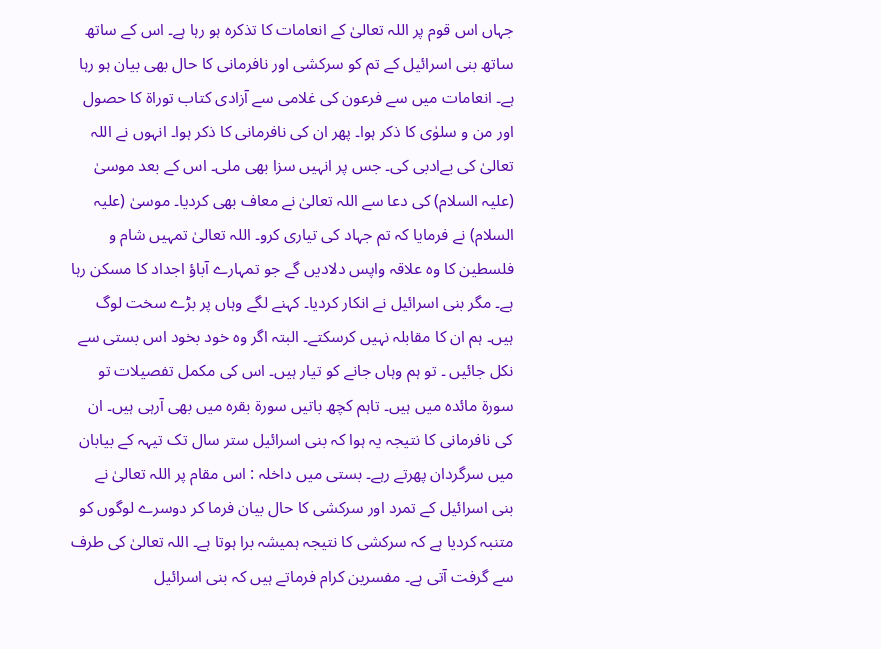جہاں اس قوم پر اللہ تعالیٰ کے انعامات کا تذکرہ ہو رہا ہے۔ اس کے ساتھ ساتھ بنی اسرائیل کے تم کو سرکشی اور نافرمانی کا حال بھی بیان ہو رہا ہے۔ انعامات میں سے فرعون کی غلامی سے آزادی کتاب توراۃ کا حصول اور من و سلوٰی کا ذکر ہوا۔ پھر ان کی نافرمانی کا ذکر ہوا۔ انہوں نے اللہ تعالیٰ کی بےادبی کی۔ جس پر انہیں سزا بھی ملی۔ اس کے بعد موسیٰ (علیہ السلام) کی دعا سے اللہ تعالیٰ نے معاف بھی کردیا۔ موسیٰ (علیہ السلام) نے فرمایا کہ تم جہاد کی تیاری کرو۔ اللہ تعالیٰ تمہیں شام و فلسطین کا وہ علاقہ واپس دلادیں گے جو تمہارے آباؤ اجداد کا مسکن رہا ہے۔ مگر بنی اسرائیل نے انکار کردیا۔ کہنے لگے وہاں پر بڑے سخت لوگ ہیں۔ ہم ان کا مقابلہ نہیں کرسکتے۔ البتہ اگر وہ خود بخود اس بستی سے نکل جائیں ۔ تو ہم وہاں جانے کو تیار ہیں۔ اس کی مکمل تفصیلات تو سورة مائدہ میں ہیں۔ تاہم کچھ باتیں سورة بقرہ میں بھی آرہی ہیں۔ ان کی نافرمانی کا نتیجہ یہ ہوا کہ بنی اسرائیل ستر سال تک تیہہ کے بیابان میں سرگردان پھرتے رہے۔ بستی میں داخلہ : اس مقام پر اللہ تعالیٰ نے بنی اسرائیل کے تمرد اور سرکشی کا حال بیان فرما کر دوسرے لوگوں کو متنبہ کردیا ہے کہ سرکشی کا نتیجہ ہمیشہ برا ہوتا ہے۔ اللہ تعالیٰ کی طرف سے گرفت آتی ہے۔ مفسرین کرام فرماتے ہیں کہ بنی اسرائیل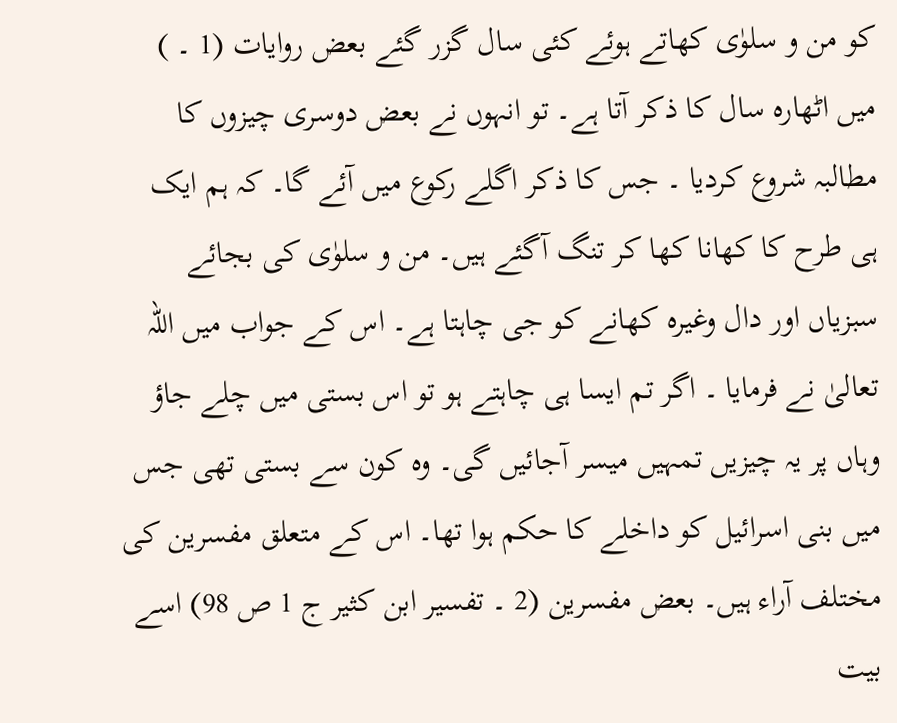کو من و سلوٰی کھاتے ہوئے کئی سال گزر گئے بعض روایات (1 ۔ ) میں اٹھارہ سال کا ذکر آتا ہے۔ تو انہوں نے بعض دوسری چیزوں کا مطالبہ شروع کردیا ۔ جس کا ذکر اگلے رکوع میں آئے گا۔ کہ ہم ایک ہی طرح کا کھانا کھا کر تنگ آگئے ہیں۔ من و سلوٰی کی بجائے سبزیاں اور دال وغیرہ کھانے کو جی چاہتا ہے۔ اس کے جواب میں اللہ تعالیٰ نے فرمایا ۔ اگر تم ایسا ہی چاہتے ہو تو اس بستی میں چلے جاؤ وہاں پر یہ چیزیں تمہیں میسر آجائیں گی۔ وہ کون سے بستی تھی جس میں بنی اسرائیل کو داخلے کا حکم ہوا تھا۔ اس کے متعلق مفسرین کی مختلف آراء ہیں۔ بعض مفسرین (2 ۔ تفسیر ابن کثیر ج 1 ص 98) اسے بیت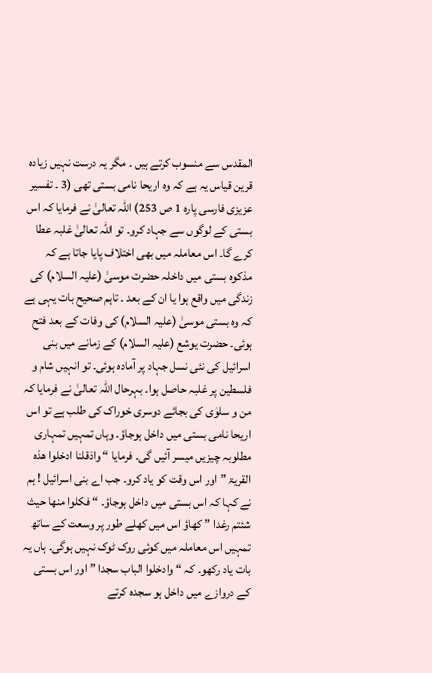المقدس سے منسوب کرتے ہیں ۔ مگر یہ درست نہیں زیادہ قرین قیاس یہ ہے کہ وہ اریحا نامی بستی تھی (3 ۔ تفسیر عزیزی فارسی پارہ 1 ص 253) اللہ تعالیٰ نے فرمایا کہ اس بستی کے لوگوں سے جہاد کرو۔ تو اللہ تعالیٰ غلبہ عطا کرے گا۔ اس معاملہ میں بھی اختلاف پایا جاتا ہے کہ مذکوہ بستی میں داخلہ حضرت موسیٰ (علیہ السلام) کی زندگی میں واقع ہوا یا ان کے بعد ۔ تاہم صحیح بات یہی ہے کہ وہ بستی موسیٰ (علیہ السلام) کی وفات کے بعد فتح ہوئی۔ حضرت یوشع (علیہ السلام) کے زمانے میں بنی اسرائیل کی نئی نسل جہاد پر آمادہ ہوئی۔ تو انہیں شام و فلسطین پر غلبہ حاصل ہوا۔ بہرحال اللہ تعالیٰ نے فرمایا کہ من و سلوٰی کی بجائے دوسری خوراک کی طلب ہے تو اس اریحا نامی بستی میں داخل ہوجاؤ۔ وہاں تمہیں تمہاری مطلوبہ چیزیں میسر آئیں گی۔ فرمایا “ واذقلنا ادخلوا ھذہ القریۃ ” اور اس وقت کو یاد کرو۔ جب اے بنی اسرائیل ! ہم نے کہا کہ اس بستی میں داخل ہوجاؤ۔ “ فکلوا منھا حیث شئتم رغدا ” کھاؤ اس میں کھلے طور پر وسعت کے ساتھ تمہیں اس معاملہ میں کوئی روک ٹوک نہیں ہوگی۔ ہاں یہ بات یاد رکھو۔ کہ “ وادخلوا الباب سجدا ” اور اس بستی کے دروازے میں داخل ہو سجدہ کرتے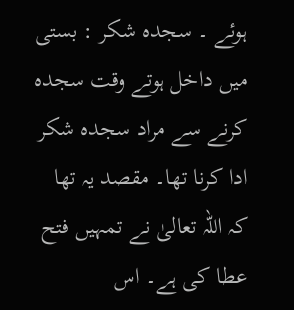ہوئے ۔ سجدہ شکر : بستی میں داخل ہوتے وقت سجدہ کرنے سے مراد سجدہ شکر ادا کرنا تھا۔ مقصد یہ تھا کہ اللہ تعالیٰ نے تمہیں فتح عطا کی ہے۔ اس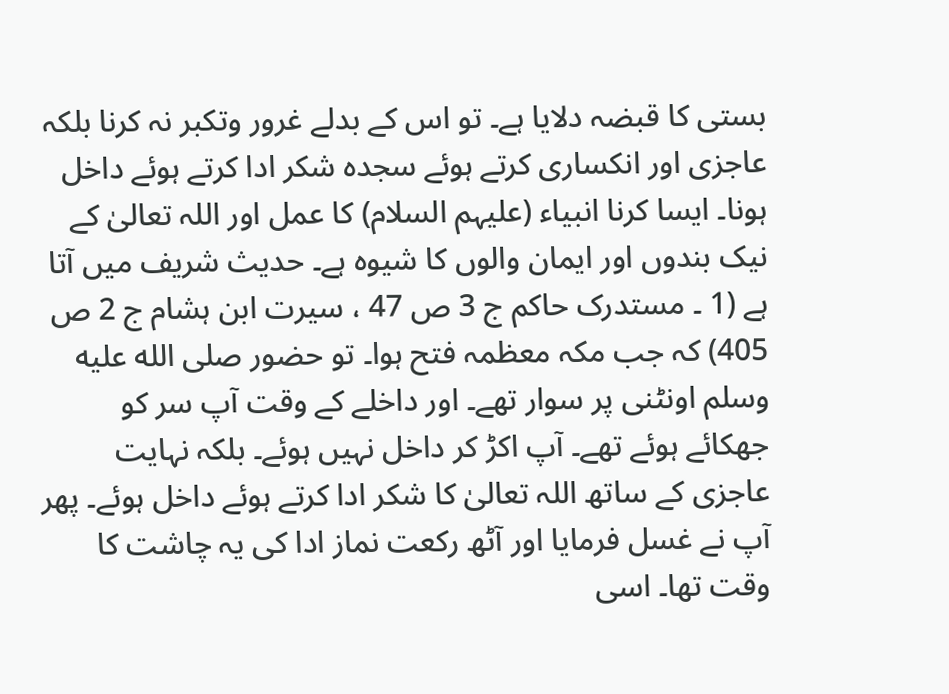بستی کا قبضہ دلایا ہے۔ تو اس کے بدلے غرور وتکبر نہ کرنا بلکہ عاجزی اور انکساری کرتے ہوئے سجدہ شکر ادا کرتے ہوئے داخل ہونا۔ ایسا کرنا انبیاء (علیہم السلام) کا عمل اور اللہ تعالیٰ کے نیک بندوں اور ایمان والوں کا شیوہ ہے۔ حدیث شریف میں آتا ہے (1 ۔ مستدرک حاکم ج 3 ص 47 ، سیرت ابن ہشام ج 2 ص 405) کہ جب مکہ معظمہ فتح ہوا۔ تو حضور صلى الله عليه وسلم اونٹنی پر سوار تھے۔ اور داخلے کے وقت آپ سر کو جھکائے ہوئے تھے۔ آپ اکڑ کر داخل نہیں ہوئے۔ بلکہ نہایت عاجزی کے ساتھ اللہ تعالیٰ کا شکر ادا کرتے ہوئے داخل ہوئے۔ پھر آپ نے غسل فرمایا اور آٹھ رکعت نماز ادا کی یہ چاشت کا وقت تھا۔ اسی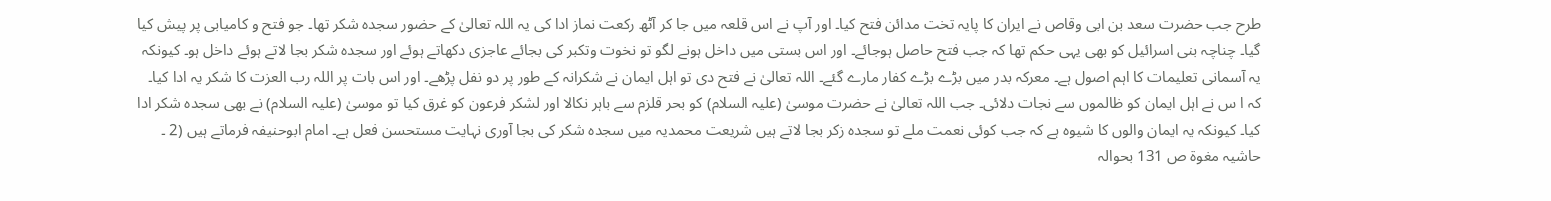طرح جب حضرت سعد بن ابی وقاص نے ایران کا پایہ تخت مدائن فتح کیا۔ اور آپ نے اس قلعہ میں جا کر آٹھ رکعت نماز ادا کی یہ اللہ تعالیٰ کے حضور سجدہ شکر تھا۔ جو فتح و کامیابی پر پیش کیا گیا۔ چناچہ بنی اسرائیل کو بھی یہی حکم تھا کہ جب فتح حاصل ہوجائے۔ اور اس بستی میں داخل ہونے لگو تو نخوت وتکبر کی بجائے عاجزی دکھاتے ہوئے اور سجدہ شکر بجا لاتے ہوئے داخل ہو۔ کیونکہ یہ آسمانی تعلیمات کا اہم اصول ہے۔ معرکہ بدر میں بڑے بڑے کفار مارے گئے۔ اللہ تعالیٰ نے فتح دی تو اہل ایمان نے شکرانہ کے طور پر دو نفل پڑھے۔ اور اس بات پر اللہ رب العزت کا شکر یہ ادا کیا۔ کہ ا س نے اہل ایمان کو ظالموں سے نجات دلائی۔ جب اللہ تعالیٰ نے حضرت موسیٰ (علیہ السلام) کو بحر قلزم سے باہر نکالا اور لشکر فرعون کو غرق کیا تو موسیٰ (علیہ السلام) نے بھی سجدہ شکر ادا کیا۔ کیونکہ یہ ایمان والوں کا شیوہ ہے کہ جب کوئی نعمت ملے تو سجدہ زکر بجا لاتے ہیں شریعت محمدیہ میں سجدہ شکر کی بجا آوری نہایت مستحسن فعل ہے۔ امام ابوحنیفہ فرماتے ہیں (2 ۔ حاشیہ مغوۃ ص 131 بحوالہ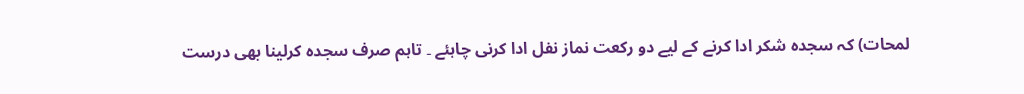لمحات) کہ سجدہ شکر ادا کرنے کے لیے دو رکعت نماز نفل ادا کرنی چاہئے ۔ تاہم صرف سجدہ کرلینا بھی درست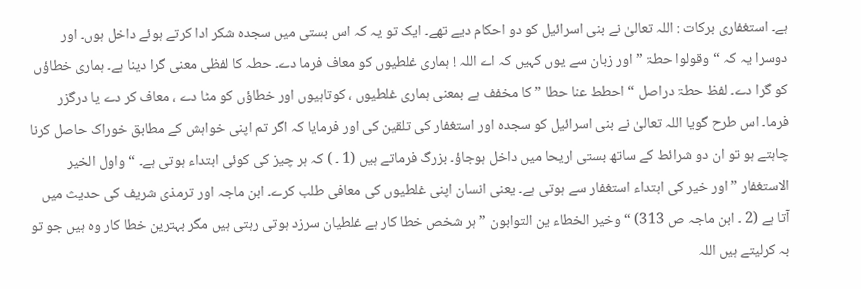ہے۔ استغفاری برکات : اللہ تعالیٰ نے بنی اسرائیل کو دو احکام دیے تھے۔ ایک تو یہ کہ اس بستی میں سجدہ شکر ادا کرتے ہوئے داخل ہوں۔ اور دوسرا یہ کہ “ وقولوا حطۃ ” اور زبان سے یوں کہیں کہ اے اللہ ! ہماری غلطیوں کو معاف فرما دے۔ حطہ کا لفظی معنی گرا دینا ہے۔ ہماری خطاؤں کو گرا دے۔ لفظ حطۃ دراصل “ احطط عنا حطا ” کا مخفف ہے بمعنی ہماری غلطیوں ، کوتاہیوں اور خطاؤں کو مٹا دے ، معاف کر دے یا درگزر فرما۔ اس طرح گویا اللہ تعالیٰ نے بنی اسرائیل کو سجدہ اور استغفار کی تلقین کی اور فرمایا کہ اگر تم اپنی خواہش کے مطابق خوراک حاصل کرنا چاہتے ہو تو ان دو شرائط کے ساتھ بستی اریحا میں داخل ہوجاؤ۔ بزرگ فرماتے ہیں (1 ۔ ) کہ ہر چیز کی کوئی ابتداء ہوتی ہے۔ “ واول الخیر الاستغفار ” اور خیر کی ابتداء استغفار سے ہوتی ہے۔ یعنی انسان اپنی غلطیوں کی معافی طلب کرے۔ ابن ماجہ اور ترمذی شریف کی حدیث میں آتا ہے (2 ۔ ابن ماجہ ص 313) “ وخیر الخطاء ین التوابون ” ہر شخص خطا کار ہے غلطیان سرزد ہوتی رہتی ہیں مگر بہترین خطا کار وہ ہیں جو تو بہ کرلیتے ہیں اللہ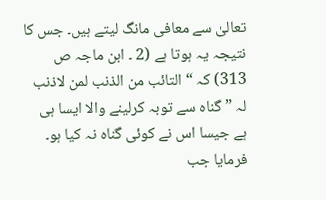تعالیٰ سے معافی مانگ لیتے ہیں۔ جس کا نتیجہ یہ ہوتا ہے (2 ۔ ابن ماجہ ص 313) کہ “ التائب من الذنب لمن لاذنب لہ ” گناہ سے توبہ کرلینے والا ایسا ہی ہے جیسا اس نے کوئی گناہ نہ کیا ہو۔ فرمایا جب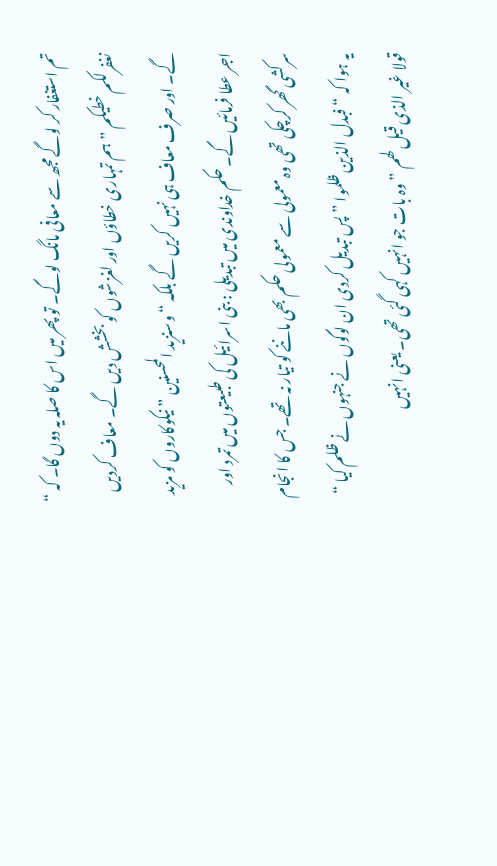تم استغفار کر لوگے مجھ سے معافی مانگ لوگے۔ تو پھر میں اس کا صلہ یہ دوں گا۔ کہ “ نغفرلکم خطیکم ” ہم تمہاری خطاؤں اور لغزشوں کو بخشش دیں گے۔ معاف کردیں گے۔ اور صرف معاف ہی نہیں کریں گے بلکہ “ وسنزید المحسنین ” نیکوکاروں کو مزید اجر عطا فرمائیں گے۔ حکم خداوندی میں تبدیلی : بنی اسرائیل کی طبیعتوں میں تمرد اور سرکشی گھر کرچکی تھی وہ معمولی سے معمولی حکم بھی ماننے کو تیار نہ تھے۔ جس کا انجام یہ ہوا کہ “ فبدل الذین ظلموا ” پس تبدیل کردی ان لوگوں نے جنہوں نے ظلم کیا “ قولا غیر الذی قیل لھم ” وہ بات جو انہیں کہی گئی تھی۔ یعنی انہیں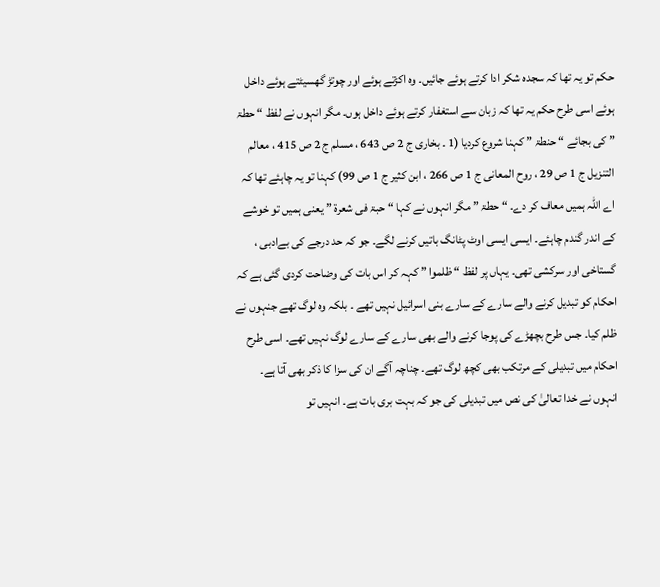حکم تو یہ تھا کہ سجدہ شکر ادا کرتے ہوئے جائیں۔ وہ اکڑتے ہوئے اور چوتڑ گھسیٹتے ہوئے داخل ہوئے اسی طرح حکم یہ تھا کہ زبان سے استغفار کرتے ہوئے داخل ہوں۔ مگر انہوں نے لفظ “ حطۃ ” کی بجائے “ حنطۃ ” کہنا شروع کردیا (1 ۔ بخاری ج 2 ص 643 ، مسلم ج 2 ص 415 ، معالم التنزیل ج 1 ص 29 ، روح المعانی ج 1 ص 266 ، ابن کثیر ج 1 ص 99) کہنا تو یہ چاہئے تھا کہ اے اللہ ہمیں معاف کر دے۔ “ حطۃ ” مگر انہوں نے کہا “ حبۃ فی شعرۃ ” یعنی ہمیں تو خوشے کے اندر گندم چاہئے۔ ایسی ایسی اوٹ پٹانگ باتیں کرنے لگے۔ جو کہ حد درجے کی بےادبی ، گستاخی اور سرکشی تھی۔ یہاں پر لفظ “ ظلموا ” کہہ کر اس بات کی وضاحت کردی گئی ہے کہ احکام کو تبدیل کرنے والے سارے کے سارے بنی اسرائیل نہیں تھے ۔ بلکہ وہ لوگ تھے جنہوں نے ظلم کیا۔ جس طرح بچھڑے کی پوجا کرنے والے بھی سارے کے سارے لوگ نہیں تھے۔ اسی طرح احکام میں تبدیلی کے مرتکب بھی کچھ لوگ تھے۔ چناچہ آگے ان کی سزا کا ذکر بھی آتا ہے۔ انہوں نے خدا تعالیٰ کی نص میں تبدیلی کی جو کہ بہت بری بات ہے۔ انہیں تو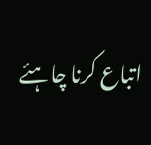اتباع کرنا چاہئے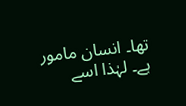تھا۔ انسان مامور ہے۔ لہٰذا اسے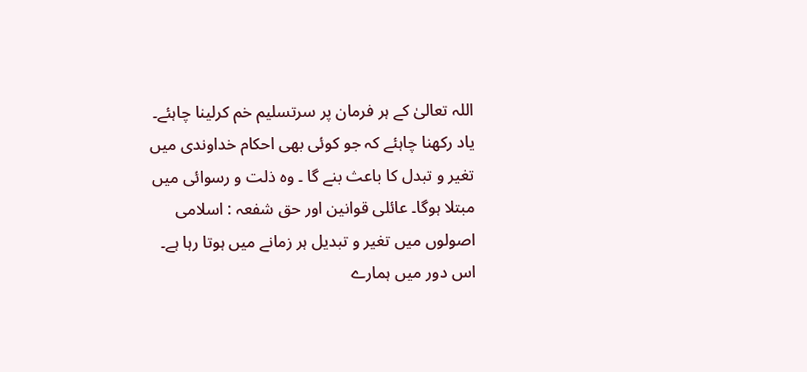اللہ تعالیٰ کے ہر فرمان پر سرتسلیم خم کرلینا چاہئے۔ یاد رکھنا چاہئے کہ جو کوئی بھی احکام خداوندی میں تغیر و تبدل کا باعث بنے گا ۔ وہ ذلت و رسوائی میں مبتلا ہوگا۔ عائلی قوانین اور حق شفعہ : اسلامی اصولوں میں تغیر و تبدیل ہر زمانے میں ہوتا رہا ہے۔ اس دور میں ہمارے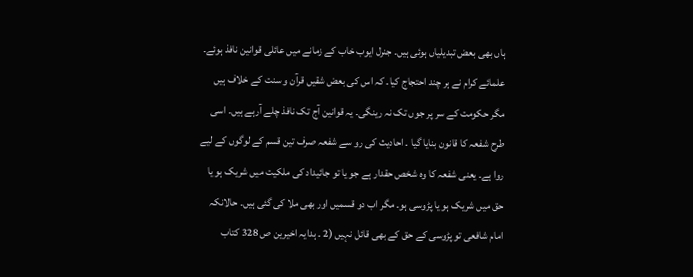ہاں بھی بعض تبدیلیاں ہوئی ہیں۔ جنرل ایوب خاب کے زمانے میں عائلی قوانین نافذ ہوئے۔ علمائے کرام نے ہر چند احتجاج کیا۔ کہ اس کی بعض شقیں قرآن و سنت کے خلاف ہیں مگر حکومت کے سر پر جوں تک نہ رینگی۔ یہ قوانین آج تک نافذ چلے آرہے ہیں۔ اسی طرح شفعہ کا قانون بنایا گیا ۔ احادیث کی رو سے شفعہ صرف تین قسم کے لوگوں کے لیے روا ہے۔ یعنی شفعہ کا وہ شخص حقدار ہے جو یا تو جائیداد کی ملکیت میں شریک ہو یا حق میں شریک ہو یا پڑوسی ہو۔ مگر اب دو قسمیں اور بھی ملا کی گئی ہیں۔ حالانکہ امام شافعی تو پڑوسی کے حق کے بھی قائل نہیں (2 ۔ ہدایہ اخیرین ص 328 کتاب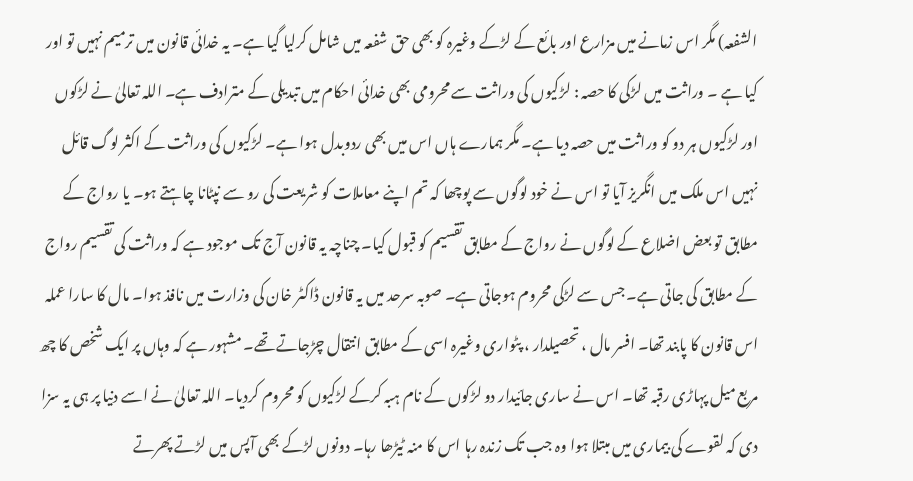الشفعہ) مگر اس زمانے میں مزارع اور بائع کے لڑکے وغیرہ کو بھی حق شفعہ میں شامل کرلیا گیا ہے۔ یہ خدائی قانون میں ترمیم نہیں تو اور کیا ہے ۔ وراثت میں لڑکی کا حصہ : لڑکیوں کی وراثت سے محرومی بھی خدائی احکام میں تبدیلی کے مترادف ہے۔ اللہ تعالیٰ نے لڑکوں اور لڑکیوں ہر دو کو وراثت میں حصہ دیا ہے۔ مگر ہمارے ہاں اس میں بھی ردوبدل ہوا ہے۔ لڑکیوں کی وراثت کے اکثر لوگ قائل نہیں اس ملک میں انگریز آیا تو اس نے خود لوگوں سے پوچھا کہ تم اپنے معاملات کو شریعت کی رو سے نپٹانا چاہتے ہو۔ یا رواج کے مطابق تو بعض اضلاع کے لوگوں نے رواج کے مطابق تقسیم کو قبول کیا۔ چناچہ یہ قانون آج تک موجود ہے کہ وراثت کی تقسیم رواج کے مطابق کی جاتی ہے۔ جس سے لڑکی محروم ہوجاتی ہے۔ صوبہ سرحد میں یہ قانون ڈاکٹر خان کی وزارت میں نافذ ہوا۔ مال کا سارا عملہ اس قانون کا پابند تھا۔ افسر مال ، تحصیلدار ، پٹواری وغیرہ اسی کے مطابق انتقال چڑجاتے تھے۔ مشہور ہے کہ وہاں پر ایک شخص کا چھ مربع میل پہاڑی رقبہ تھا۔ اس نے ساری جائیدار دو لڑکوں کے نام ہبہ کرکے لڑکیوں کو محروم کردیا۔ اللہ تعالیٰ نے اسے دنیا پر ہی یہ سزا دی کہ لقوے کی بیماری میں مبتلا ہوا وہ جب تک زندہ رہا اس کا منہ ٹیڑھا رہا۔ دونوں لڑکے بھی آپس میں لڑتے پھرتے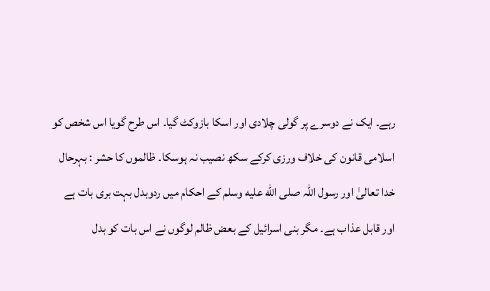رہے۔ ایک نے دوسرے پر گولی چلادی اور اسکا بازوکٹ گیا۔ اس طرح گویا اس شخص کو اسلامی قانون کی خلاف ورزی کرکے سکھ نصیب نہ ہوسکا۔ ظالموں کا حشر : بہرحال خدا تعالیٰ اور رسول اللہ صلى الله عليه وسلم کے احکام میں ردوبدل بہت بری بات ہے اور قابل عذاب ہے۔ مگر بنی اسرائیل کے بعض ظالم لوگوں نے اس بات کو بدل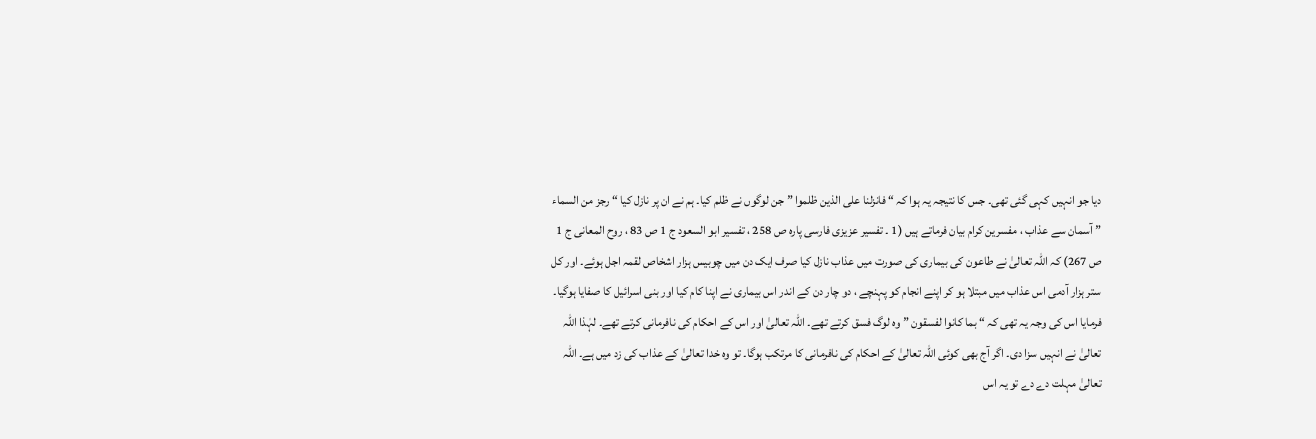دیا جو انہیں کہی گئی تھی۔ جس کا نتیجہ یہ ہوا کہ “ فانزلنا علی الذین ظلموا ” جن لوگوں نے ظلم کیا۔ ہم نے ان پر نازل کیا “ رجز من السماء ” آسمان سے عذاب ، مفسرین کرام بیان فرماتے ہیں (1 ۔ تفسیر عزیزی فارسی پارہ ص 258 ، تفسیر ابو السعود ج 1 ص 83 ، روح المعانی ج 1 ص 267) کہ اللہ تعالیٰ نے طاعون کی بیماری کی صورت میں عذاب نازل کیا صرف ایک دن میں چوبیس ہزار اشخاص لقمہ اجل ہوئے۔ اور کل ستر ہزار آدمی اس عذاب میں مبتلا ہو کر اپنے انجام کو پہنچے ، دو چار دن کے اندر اس بیماری نے اپنا کام کیا اور بنی اسرائیل کا صفایا ہوگیا۔ فرمایا اس کی وجہ یہ تھی کہ “ بما کانوا لفسقون ” وہ لوگ فسق کرتے تھے۔ اللہ تعالیٰ اور اس کے احکام کی نافرمانی کرتے تھے۔ لہٰذا اللہ تعالیٰ نے انہیں سزا دی۔ اگر آج بھی کوئی اللہ تعالیٰ کے احکام کی نافرمانی کا مرتکب ہوگا۔ تو وہ خدا تعالیٰ کے عذاب کی زد میں ہے۔ اللہ تعالیٰ مہلت دے دے تو یہ اس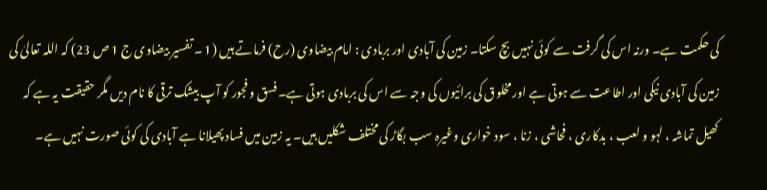کی حکمت ہے۔ ورنہ اس کی گرفت سے کوئی نہیں بچ سکتا۔ زمین کی آبادی اور بربادی : امام بیضاوی (رح) فرماتے ہیں (1 ۔ تفسیر بیضاوی ج 1 ص 23) کہ اللہ تعالیٰ کی زمین کی آبادی نیکی اور اطاعت سے ہوتی ہے اور مخلوق کی برائیوں کی وجہ سے اس کی بربادی ہوتی ہے۔ فسق و فجور کو آپ بیشک ترقی کا نام دیں مگر حقیقت یہ ہے کہ کھیل تماشہ ، لہو و لعب ، بدکاری ، فحاشی ، زنا ، سود خواری وغیرہ سب بگاڑ کی مختلف شکلیں ہیں۔ یہ زمین میں فساد پھیلانا ہے آبادی کی کوئی صورت نہیں ہے۔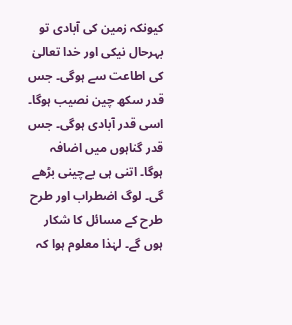کیونکہ زمین کی آبادی تو بہرحال نیکی اور خدا تعالیٰ کی اطاعت سے ہوگی۔ جس قدر سکھ چین نصیب ہوگا۔ اسی قدر آبادی ہوگی۔ جس قدر گناہوں میں اضافہ ہوگا۔ اتنی ہی بےچینی بڑھے گی۔ لوگ اضطراب اور طرح طرح کے مسائل کا شکار ہوں گے۔ لہٰذا معلوم ہوا کہ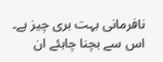نافرمانی بہت بری چیز ہے۔ اس سے بچنا چاہئے ان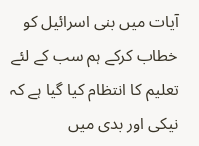آیات میں بنی اسرائیل کو خطاب کرکے ہم سب کے لئے تعلیم کا انتظام کیا گیا ہے کہ نیکی اور بدی میں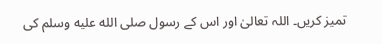تمیز کریں۔ اللہ تعالیٰ اور اس کے رسول صلى الله عليه وسلم کی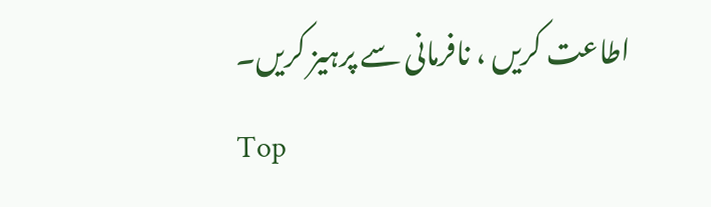اطاعت کریں ، نافرمانی سے پرہیز کریں۔
Top